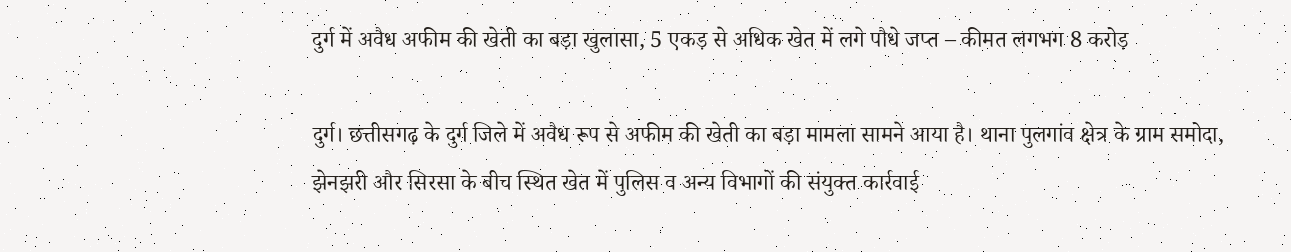दुर्ग में अवैध अफीम की खेती का बड़ा खुलासा, 5 एकड़ से अधिक खेत में लगे पौधे जप्त – कीमत लगभग 8 करोड़

दुर्ग। छत्तीसगढ़ के दुर्ग जिले में अवैध रूप से अफीम की खेती का बड़ा मामला सामने आया है। थाना पुलगांव क्षेत्र के ग्राम समोदा, झेनझरी और सिरसा के बीच स्थित खेत में पुलिस व अन्य विभागों की संयुक्त कार्रवाई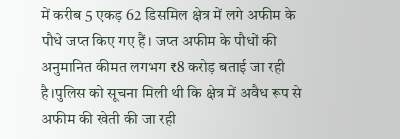में करीब 5 एकड़ 62 डिसमिल क्षेत्र में लगे अफीम के पौधे जप्त किए गए हैं। जप्त अफीम के पौधों की अनुमानित कीमत लगभग ₹8 करोड़ बताई जा रही है।पुलिस को सूचना मिली थी कि क्षेत्र में अवैध रूप से अफीम की खेती की जा रही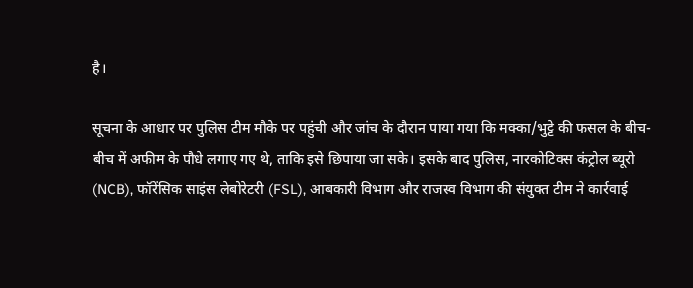है।

सूचना के आधार पर पुलिस टीम मौके पर पहुंची और जांच के दौरान पाया गया कि मक्का/भुट्टे की फसल के बीच-बीच में अफीम के पौधे लगाए गए थे, ताकि इसे छिपाया जा सके। इसके बाद पुलिस, नारकोटिक्स कंट्रोल ब्यूरो (NCB), फॉरेंसिक साइंस लेबोरेटरी (FSL), आबकारी विभाग और राजस्व विभाग की संयुक्त टीम ने कार्रवाई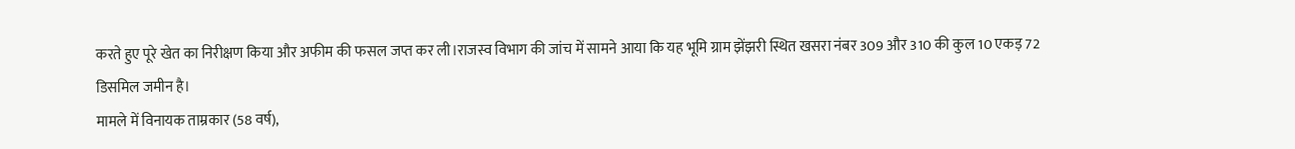करते हुए पूरे खेत का निरीक्षण किया और अफीम की फसल जप्त कर ली।राजस्व विभाग की जांच में सामने आया कि यह भूमि ग्राम झेंझरी स्थित खसरा नंबर 309 और 310 की कुल 10 एकड़ 72 डिसमिल जमीन है।
मामले में विनायक ताम्रकार (58 वर्ष),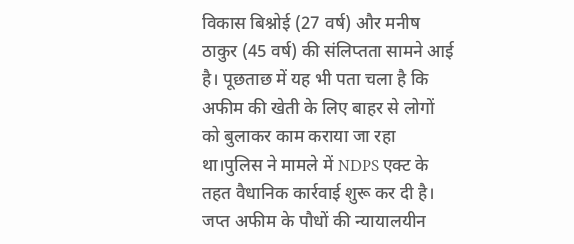विकास बिश्नोई (27 वर्ष) और मनीष ठाकुर (45 वर्ष) की संलिप्तता सामने आई है। पूछताछ में यह भी पता चला है कि अफीम की खेती के लिए बाहर से लोगों को बुलाकर काम कराया जा रहा था।पुलिस ने मामले में NDPS एक्ट के तहत वैधानिक कार्रवाई शुरू कर दी है। जप्त अफीम के पौधों की न्यायालयीन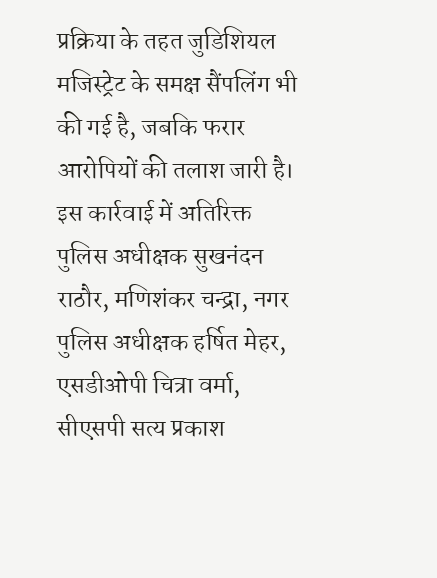प्रक्रिया के तहत जुडिशियल मजिस्ट्रेट के समक्ष सैंपलिंग भी की गई है, जबकि फरार आरोपियों की तलाश जारी है।
इस कार्रवाई में अतिरिक्त पुलिस अधीक्षक सुखनंदन राठौर, मणिशंकर चन्द्रा, नगर पुलिस अधीक्षक हर्षित मेहर, एसडीओपी चित्रा वर्मा, सीएसपी सत्य प्रकाश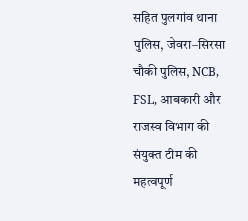सहित पुलगांव थाना पुलिस, जेवरा–सिरसा चौकी पुलिस, NCB, FSL, आबकारी और राजस्व विभाग की संयुक्त टीम की महत्वपूर्ण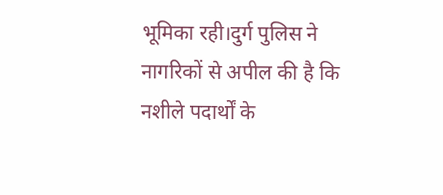भूमिका रही।दुर्ग पुलिस ने नागरिकों से अपील की है कि नशीले पदार्थों के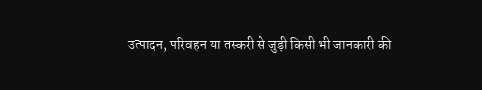उत्पादन, परिवहन या तस्करी से जुड़ी किसी भी जानकारी की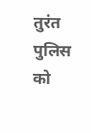तुरंत पुलिस को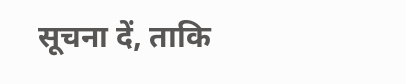सूचना दें, ताकि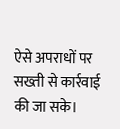ऐसे अपराधों पर सख्ती से कार्रवाई की जा सके।